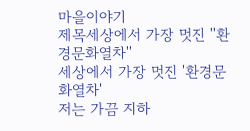마을이야기
제목세상에서 가장 멋진 ''환경문화열차''
세상에서 가장 멋진 '환경문화열차'
저는 가끔 지하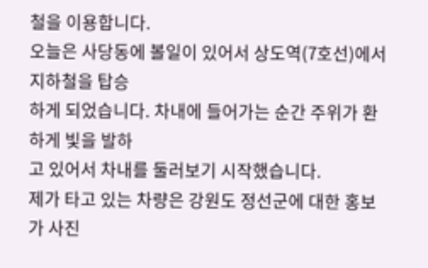철을 이용합니다.
오늘은 사당동에 볼일이 있어서 상도역(7호선)에서 지하철을 탑승
하게 되었습니다. 차내에 들어가는 순간 주위가 환하게 빛을 발하
고 있어서 차내를 둘러보기 시작했습니다.
제가 타고 있는 차량은 강원도 정선군에 대한 홍보가 사진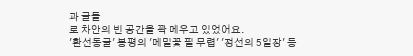과 글들
로 차안의 빈 공간을 꽉 메우고 있었어요.
'환선동굴' 봉평의 '메밀꽃 필 무렵' '정선의 5일장' 등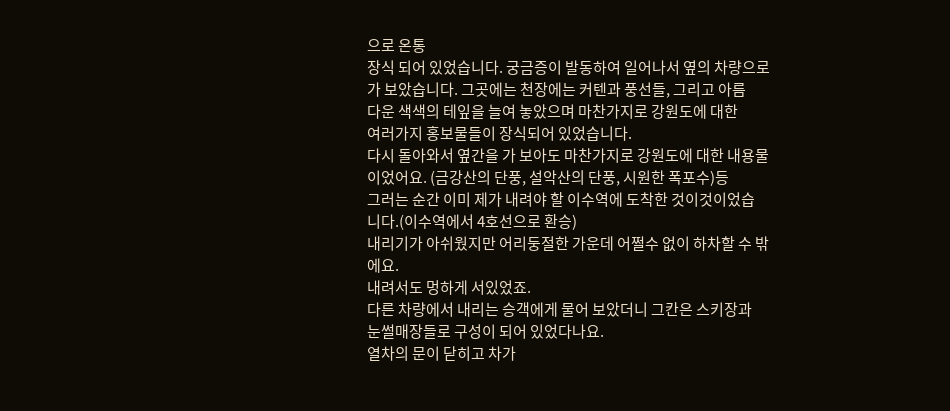으로 온통
장식 되어 있었습니다. 궁금증이 발동하여 일어나서 옆의 차량으로
가 보았습니다. 그곳에는 천장에는 커텐과 풍선들, 그리고 아름
다운 색색의 테잎을 늘여 놓았으며 마찬가지로 강원도에 대한
여러가지 홍보물들이 장식되어 있었습니다.
다시 돌아와서 옆간을 가 보아도 마찬가지로 강원도에 대한 내용물
이었어요. (금강산의 단풍, 설악산의 단풍, 시원한 폭포수)등
그러는 순간 이미 제가 내려야 할 이수역에 도착한 것이것이었습
니다.(이수역에서 4호선으로 환승)
내리기가 아쉬웠지만 어리둥절한 가운데 어쩔수 없이 하차할 수 밖
에요.
내려서도 멍하게 서있었죠.
다른 차량에서 내리는 승객에게 물어 보았더니 그칸은 스키장과
눈썰매장들로 구성이 되어 있었다나요.
열차의 문이 닫히고 차가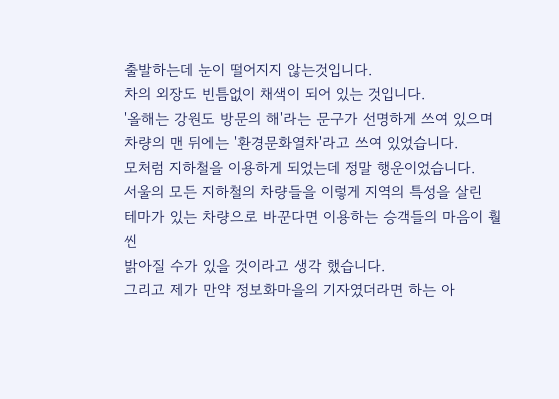출발하는데 눈이 떨어지지 않는것입니다.
차의 외장도 빈틈없이 채색이 되어 있는 것입니다.
'올해는 강원도 방문의 해'라는 문구가 선명하게 쓰여 있으며
차량의 맨 뒤에는 '환경문화열차'라고 쓰여 있었습니다.
모처럼 지하철을 이용하게 되었는데 정말 행운이었습니다.
서울의 모든 지하철의 차량들을 이렇게 지역의 특성을 살린
테마가 있는 차량으로 바꾼다면 이용하는 승객들의 마음이 훨씬
밝아질 수가 있을 것이라고 생각 했습니다.
그리고 제가 만약 정보화마을의 기자였더라면 하는 아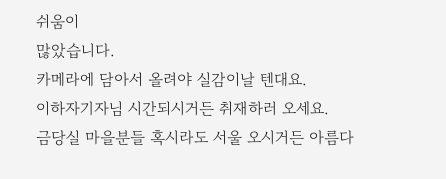쉬움이
많았습니다.
카메라에 담아서 올려야 실감이날 텐대요.
이하자기자님 시간되시거든 취재하러 오세요.
금당실 마을분들 혹시라도 서울 오시거든 아름다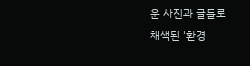운 사진과 글들로
채색된 '환경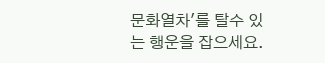문화열차'를 탈수 있는 행운을 잡으세요.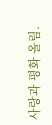사랑과 평화 올림.